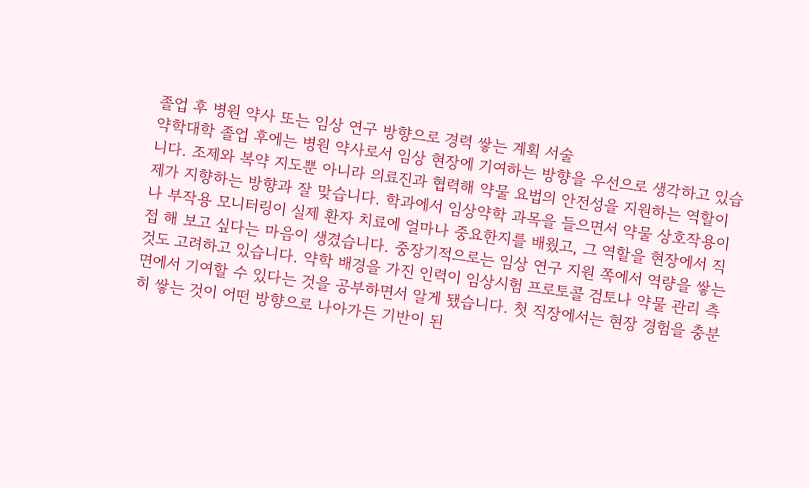졸업 후 병원 약사 또는 임상 연구 방향으로 경력 쌓는 계획 서술
약학대학 졸업 후에는 병원 약사로서 임상 현장에 기여하는 방향을 우선으로 생각하고 있습니다. 조제와 복약 지도뿐 아니라 의료진과 협력해 약물 요법의 안전성을 지원하는 역할이 제가 지향하는 방향과 잘 맞습니다. 학과에서 임상약학 과목을 들으면서 약물 상호작용이나 부작용 모니터링이 실제 환자 치료에 얼마나 중요한지를 배웠고, 그 역할을 현장에서 직접 해 보고 싶다는 마음이 생겼습니다. 중장기적으로는 임상 연구 지원 쪽에서 역량을 쌓는 것도 고려하고 있습니다. 약학 배경을 가진 인력이 임상시험 프로토콜 검토나 약물 관리 측면에서 기여할 수 있다는 것을 공부하면서 알게 됐습니다. 첫 직장에서는 현장 경험을 충분히 쌓는 것이 어떤 방향으로 나아가든 기반이 된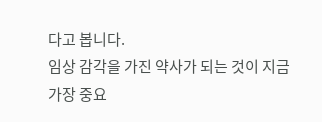다고 봅니다.
임상 감각을 가진 약사가 되는 것이 지금 가장 중요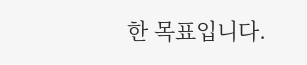한 목표입니다.